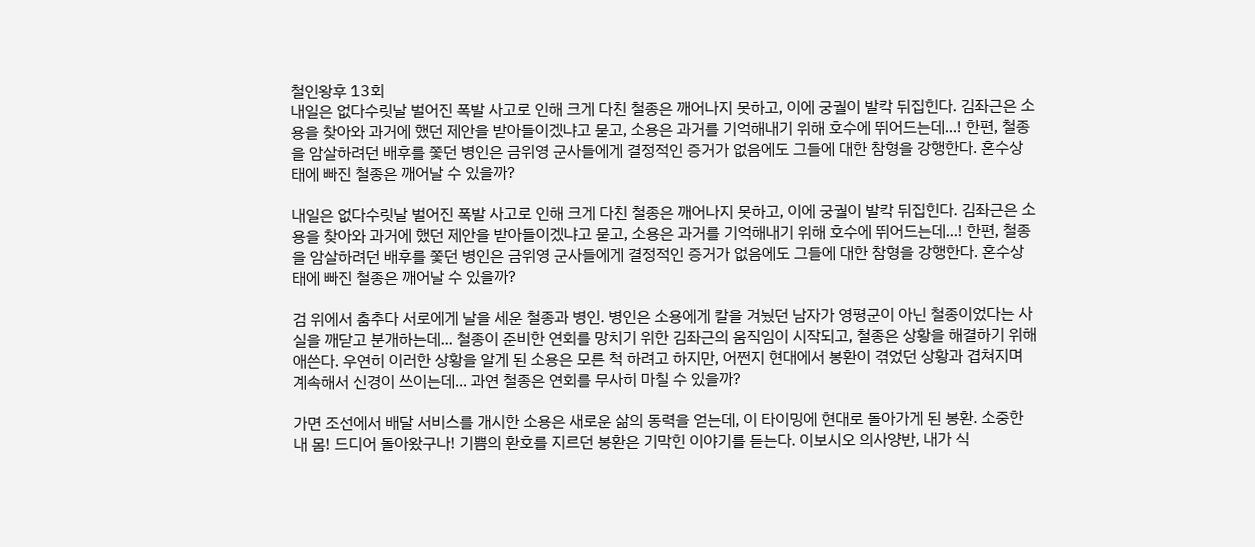철인왕후 13회
내일은 없다수릿날 벌어진 폭발 사고로 인해 크게 다친 철종은 깨어나지 못하고, 이에 궁궐이 발칵 뒤집힌다. 김좌근은 소용을 찾아와 과거에 했던 제안을 받아들이겠냐고 묻고, 소용은 과거를 기억해내기 위해 호수에 뛰어드는데...! 한편, 철종을 암살하려던 배후를 쫓던 병인은 금위영 군사들에게 결정적인 증거가 없음에도 그들에 대한 참형을 강행한다. 혼수상태에 빠진 철종은 깨어날 수 있을까?

내일은 없다수릿날 벌어진 폭발 사고로 인해 크게 다친 철종은 깨어나지 못하고, 이에 궁궐이 발칵 뒤집힌다. 김좌근은 소용을 찾아와 과거에 했던 제안을 받아들이겠냐고 묻고, 소용은 과거를 기억해내기 위해 호수에 뛰어드는데...! 한편, 철종을 암살하려던 배후를 쫓던 병인은 금위영 군사들에게 결정적인 증거가 없음에도 그들에 대한 참형을 강행한다. 혼수상태에 빠진 철종은 깨어날 수 있을까?

검 위에서 춤추다 서로에게 날을 세운 철종과 병인. 병인은 소용에게 칼을 겨눴던 남자가 영평군이 아닌 철종이었다는 사실을 깨닫고 분개하는데... 철종이 준비한 연회를 망치기 위한 김좌근의 움직임이 시작되고, 철종은 상황을 해결하기 위해 애쓴다. 우연히 이러한 상황을 알게 된 소용은 모른 척 하려고 하지만, 어쩐지 현대에서 봉환이 겪었던 상황과 겹쳐지며 계속해서 신경이 쓰이는데... 과연 철종은 연회를 무사히 마칠 수 있을까?

가면 조선에서 배달 서비스를 개시한 소용은 새로운 삶의 동력을 얻는데, 이 타이밍에 현대로 돌아가게 된 봉환. 소중한 내 몸! 드디어 돌아왔구나! 기쁨의 환호를 지르던 봉환은 기막힌 이야기를 듣는다. 이보시오 의사양반, 내가 식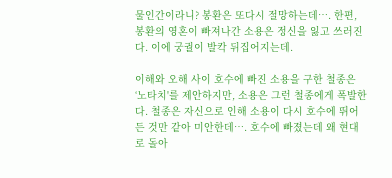물인간이라니? 봉환은 또다시 절망하는데…. 한편, 봉환의 영혼이 빠져나간 소용은 정신을 잃고 쓰러진다. 이에 궁궐이 발칵 뒤집어지는데.

이해와 오해 사이 호수에 빠진 소용을 구한 철종은 ‘노타치'를 제안하지만, 소용은 그런 철종에게 폭발한다. 철종은 자신으로 인해 소용이 다시 호수에 뛰어든 것만 같아 미안한데…. 호수에 빠졌는데 왜 현대로 돌아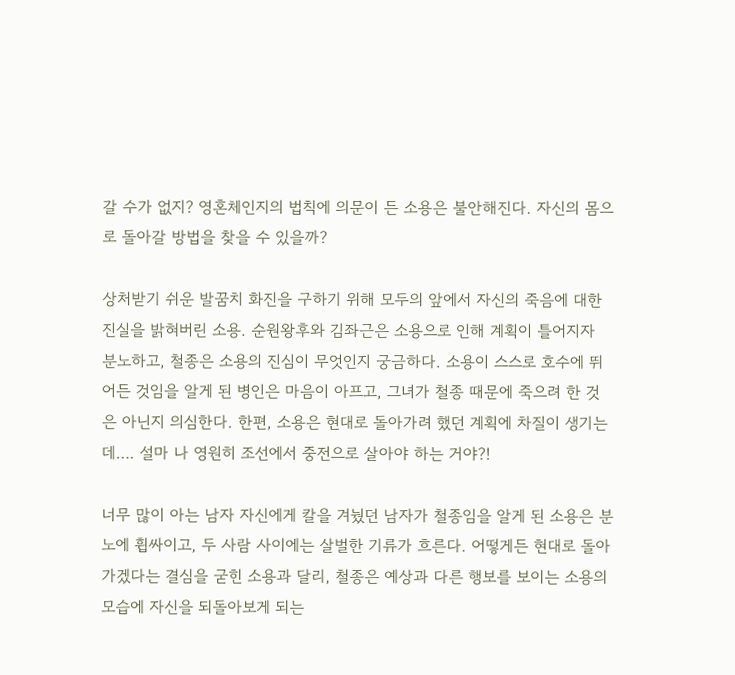갈 수가 없지? 영혼체인지의 법칙에 의문이 든 소용은 불안해진다. 자신의 몸으로 돌아갈 방법을 찾을 수 있을까?

상처받기 쉬운 발꿈치 화진을 구하기 위해 모두의 앞에서 자신의 죽음에 대한 진실을 밝혀버린 소용. 순원왕후와 김좌근은 소용으로 인해 계획이 틀어지자 분노하고, 철종은 소용의 진심이 무엇인지 궁금하다. 소용이 스스로 호수에 뛰어든 것임을 알게 된 병인은 마음이 아프고, 그녀가 철종 때문에 죽으려 한 것은 아닌지 의심한다. 한편, 소용은 현대로 돌아가려 했던 계획에 차질이 생기는데…. 설마 나 영원히 조선에서 중전으로 살아야 하는 거야?!

너무 많이 아는 남자 자신에게 칼을 겨눴던 남자가 철종임을 알게 된 소용은 분노에 휩싸이고, 두 사람 사이에는 살벌한 기류가 흐른다. 어떻게든 현대로 돌아가겠다는 결심을 굳힌 소용과 달리, 철종은 예상과 다른 행보를 보이는 소용의 모습에 자신을 되돌아보게 되는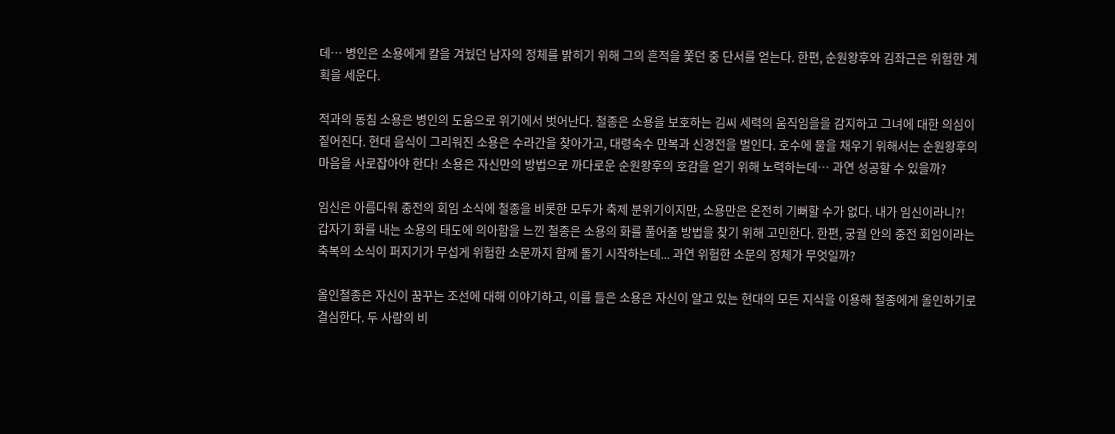데… 병인은 소용에게 칼을 겨눴던 남자의 정체를 밝히기 위해 그의 흔적을 쫓던 중 단서를 얻는다. 한편, 순원왕후와 김좌근은 위험한 계획을 세운다.

적과의 동침 소용은 병인의 도움으로 위기에서 벗어난다. 철종은 소용을 보호하는 김씨 세력의 움직임을을 감지하고 그녀에 대한 의심이 짙어진다. 현대 음식이 그리워진 소용은 수라간을 찾아가고, 대령숙수 만복과 신경전을 벌인다. 호수에 물을 채우기 위해서는 순원왕후의 마음을 사로잡아야 한다! 소용은 자신만의 방법으로 까다로운 순원왕후의 호감을 얻기 위해 노력하는데… 과연 성공할 수 있을까?

임신은 아름다워 중전의 회임 소식에 철종을 비롯한 모두가 축제 분위기이지만, 소용만은 온전히 기뻐할 수가 없다. 내가 임신이라니?! 갑자기 화를 내는 소용의 태도에 의아함을 느낀 철종은 소용의 화를 풀어줄 방법을 찾기 위해 고민한다. 한편, 궁궐 안의 중전 회임이라는 축복의 소식이 퍼지기가 무섭게 위험한 소문까지 함께 돌기 시작하는데... 과연 위험한 소문의 정체가 무엇일까?

올인철종은 자신이 꿈꾸는 조선에 대해 이야기하고, 이를 들은 소용은 자신이 알고 있는 현대의 모든 지식을 이용해 철종에게 올인하기로 결심한다. 두 사람의 비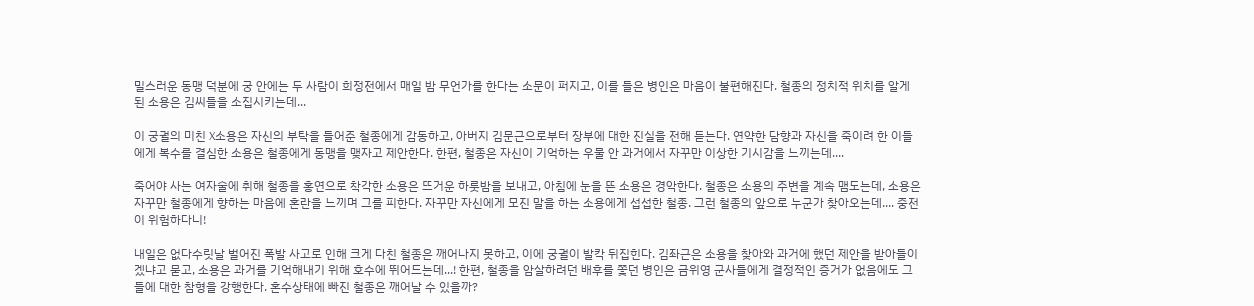밀스러운 동맹 덕분에 궁 안에는 두 사람이 희정전에서 매일 밤 무언가를 한다는 소문이 퍼지고, 이를 들은 병인은 마음이 불편해진다. 철종의 정치적 위치를 알게 된 소용은 김씨들을 소집시키는데...

이 궁궐의 미친 X소용은 자신의 부탁을 들어준 철종에게 감동하고, 아버지 김문근으로부터 장부에 대한 진실을 전해 듣는다. 연약한 담향과 자신을 죽이려 한 이들에게 복수를 결심한 소용은 철종에게 동맹을 맺자고 제안한다. 한편, 철종은 자신이 기억하는 우물 안 과거에서 자꾸만 이상한 기시감을 느끼는데....

죽어야 사는 여자술에 취해 철종을 홍연으로 착각한 소용은 뜨거운 하룻밤을 보내고, 아침에 눈을 뜬 소용은 경악한다. 철종은 소용의 주변을 계속 맴도는데, 소용은 자꾸만 철종에게 향하는 마음에 혼란을 느끼며 그를 피한다. 자꾸만 자신에게 모진 말을 하는 소용에게 섭섭한 철종. 그런 철종의 앞으로 누군가 찾아오는데.... 중전이 위험하다니!

내일은 없다수릿날 벌어진 폭발 사고로 인해 크게 다친 철종은 깨어나지 못하고, 이에 궁궐이 발칵 뒤집힌다. 김좌근은 소용을 찾아와 과거에 했던 제안을 받아들이겠냐고 묻고, 소용은 과거를 기억해내기 위해 호수에 뛰어드는데...! 한편, 철종을 암살하려던 배후를 쫓던 병인은 금위영 군사들에게 결정적인 증거가 없음에도 그들에 대한 참형을 강행한다. 혼수상태에 빠진 철종은 깨어날 수 있을까?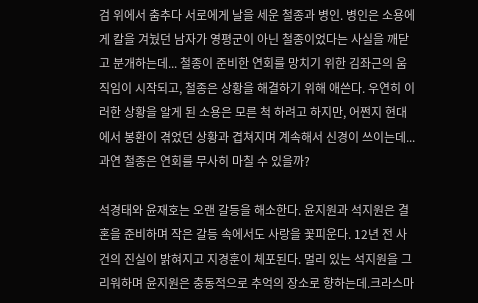검 위에서 춤추다 서로에게 날을 세운 철종과 병인. 병인은 소용에게 칼을 겨눴던 남자가 영평군이 아닌 철종이었다는 사실을 깨닫고 분개하는데... 철종이 준비한 연회를 망치기 위한 김좌근의 움직임이 시작되고, 철종은 상황을 해결하기 위해 애쓴다. 우연히 이러한 상황을 알게 된 소용은 모른 척 하려고 하지만, 어쩐지 현대에서 봉환이 겪었던 상황과 겹쳐지며 계속해서 신경이 쓰이는데... 과연 철종은 연회를 무사히 마칠 수 있을까?

석경태와 윤재호는 오랜 갈등을 해소한다. 윤지원과 석지원은 결혼을 준비하며 작은 갈등 속에서도 사랑을 꽃피운다. 12년 전 사건의 진실이 밝혀지고 지경훈이 체포된다. 멀리 있는 석지원을 그리워하며 윤지원은 충동적으로 추억의 장소로 향하는데.크라스마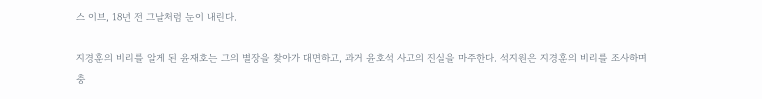스 이브, 18년 전 그날처럼 눈이 내린다.

지경훈의 비리를 알게 된 윤재호는 그의 별장을 찾아가 대면하고, 과거 윤호석 사고의 진실을 마주한다. 석지원은 지경훈의 비리를 조사하며 충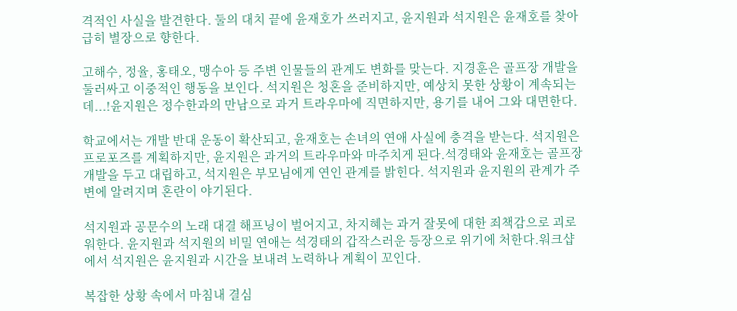격적인 사실을 발견한다. 둘의 대치 끝에 윤재호가 쓰러지고, 윤지원과 석지원은 윤재호를 찾아 급히 별장으로 향한다.

고해수, 정율, 홍태오, 맹수아 등 주변 인물들의 관계도 변화를 맞는다. 지경훈은 골프장 개발을 둘러싸고 이중적인 행동을 보인다. 석지원은 청혼을 준비하지만, 예상치 못한 상황이 계속되는데...!윤지원은 정수한과의 만남으로 과거 트라우마에 직면하지만, 용기를 내어 그와 대면한다.

학교에서는 개발 반대 운동이 확산되고, 윤재호는 손녀의 연애 사실에 충격을 받는다. 석지원은 프로포즈를 계획하지만, 윤지원은 과거의 트라우마와 마주치게 된다.석경태와 윤재호는 골프장 개발을 두고 대립하고, 석지원은 부모님에게 연인 관계를 밝힌다. 석지원과 윤지원의 관계가 주변에 알려지며 혼란이 야기된다.

석지원과 공문수의 노래 대결 해프닝이 벌어지고, 차지혜는 과거 잘못에 대한 죄책감으로 괴로워한다. 윤지원과 석지원의 비밀 연애는 석경태의 갑작스러운 등장으로 위기에 처한다.워크샵에서 석지원은 윤지원과 시간을 보내려 노력하나 계획이 꼬인다.

복잡한 상황 속에서 마침내 결심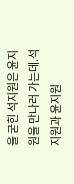을 굳힌 석지원은 윤지원을 만나러 가는데.석지원과 윤지원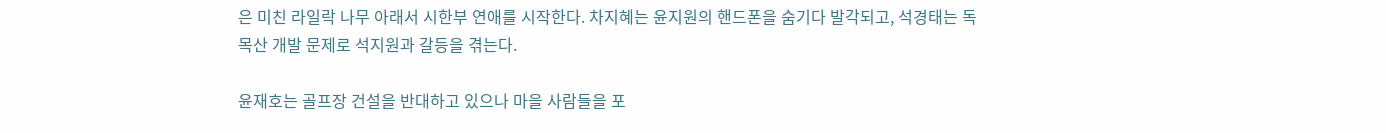은 미친 라일락 나무 아래서 시한부 연애를 시작한다. 차지혜는 윤지원의 핸드폰을 숨기다 발각되고, 석경태는 독목산 개발 문제로 석지원과 갈등을 겪는다.

윤재호는 골프장 건설을 반대하고 있으나 마을 사람들을 포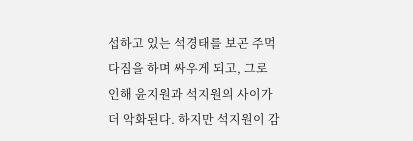섭하고 있는 석경태를 보곤 주먹다짐을 하며 싸우게 되고, 그로 인해 윤지원과 석지원의 사이가 더 악화된다. 하지만 석지원이 감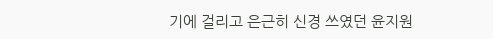기에 걸리고 은근히 신경 쓰였던 윤지원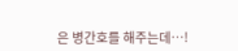은 병간호를 해주는데…!